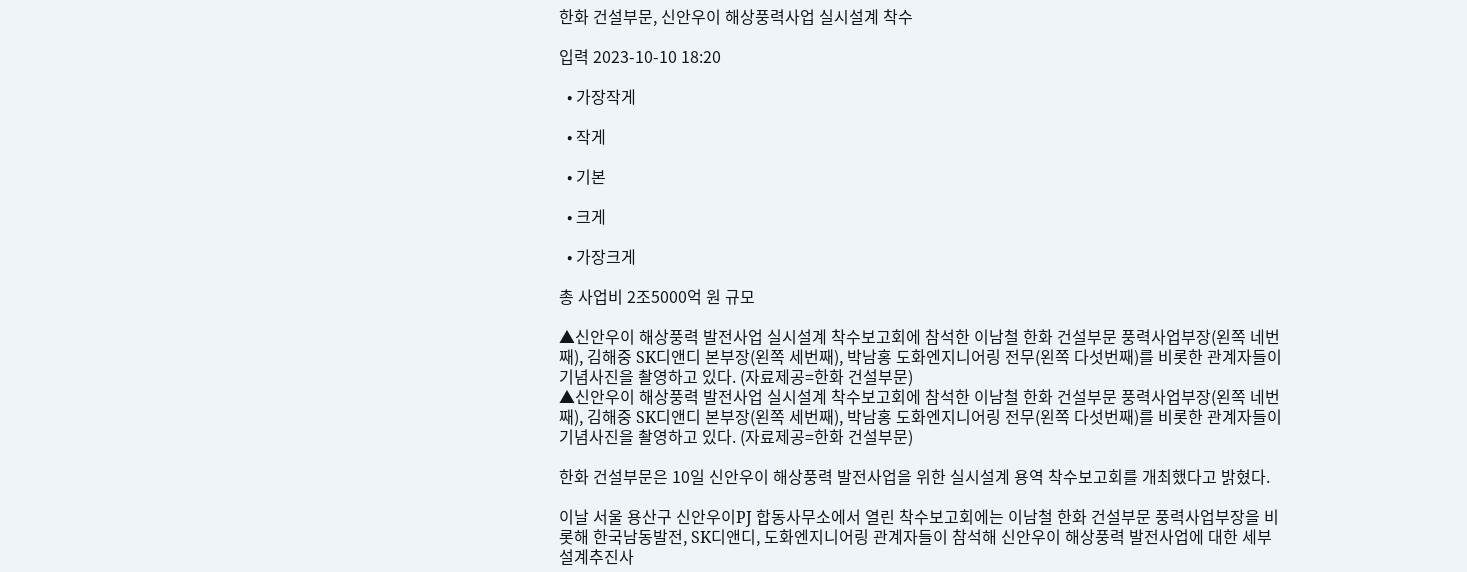한화 건설부문, 신안우이 해상풍력사업 실시설계 착수

입력 2023-10-10 18:20

  • 가장작게

  • 작게

  • 기본

  • 크게

  • 가장크게

총 사업비 2조5000억 원 규모

▲신안우이 해상풍력 발전사업 실시설계 착수보고회에 참석한 이남철 한화 건설부문 풍력사업부장(왼쪽 네번째), 김해중 SK디앤디 본부장(왼쪽 세번째), 박남홍 도화엔지니어링 전무(왼쪽 다섯번째)를 비롯한 관계자들이 기념사진을 촬영하고 있다. (자료제공=한화 건설부문)
▲신안우이 해상풍력 발전사업 실시설계 착수보고회에 참석한 이남철 한화 건설부문 풍력사업부장(왼쪽 네번째), 김해중 SK디앤디 본부장(왼쪽 세번째), 박남홍 도화엔지니어링 전무(왼쪽 다섯번째)를 비롯한 관계자들이 기념사진을 촬영하고 있다. (자료제공=한화 건설부문)

한화 건설부문은 10일 신안우이 해상풍력 발전사업을 위한 실시설계 용역 착수보고회를 개최했다고 밝혔다.

이날 서울 용산구 신안우이PJ 합동사무소에서 열린 착수보고회에는 이남철 한화 건설부문 풍력사업부장을 비롯해 한국남동발전, SK디앤디, 도화엔지니어링 관계자들이 참석해 신안우이 해상풍력 발전사업에 대한 세부 설계추진사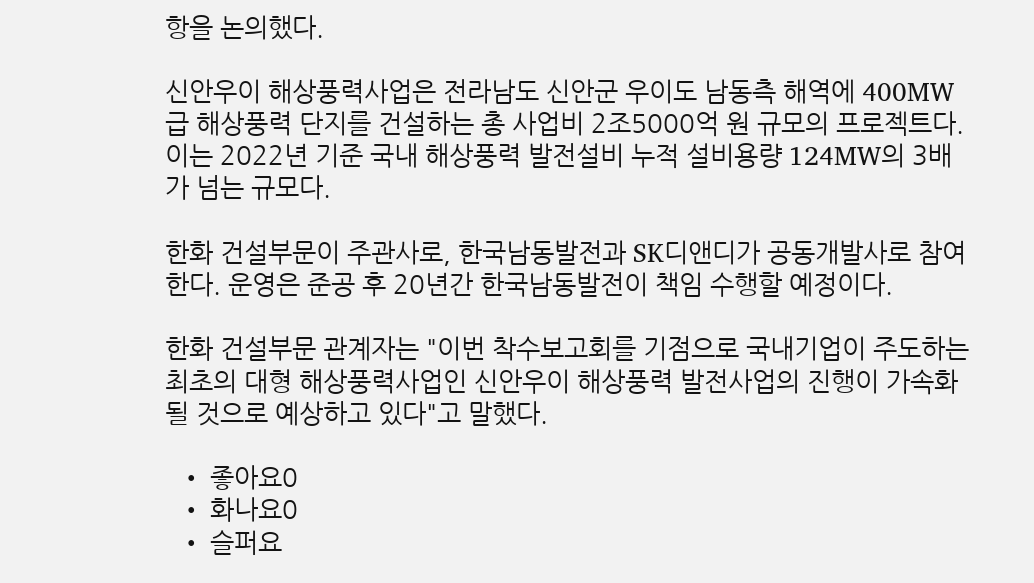항을 논의했다.

신안우이 해상풍력사업은 전라남도 신안군 우이도 남동측 해역에 400MW급 해상풍력 단지를 건설하는 총 사업비 2조5000억 원 규모의 프로젝트다. 이는 2022년 기준 국내 해상풍력 발전설비 누적 설비용량 124MW의 3배가 넘는 규모다.

한화 건설부문이 주관사로, 한국남동발전과 SK디앤디가 공동개발사로 참여한다. 운영은 준공 후 20년간 한국남동발전이 책임 수행할 예정이다.

한화 건설부문 관계자는 "이번 착수보고회를 기점으로 국내기업이 주도하는 최초의 대형 해상풍력사업인 신안우이 해상풍력 발전사업의 진행이 가속화될 것으로 예상하고 있다"고 말했다.

  • 좋아요0
  • 화나요0
  • 슬퍼요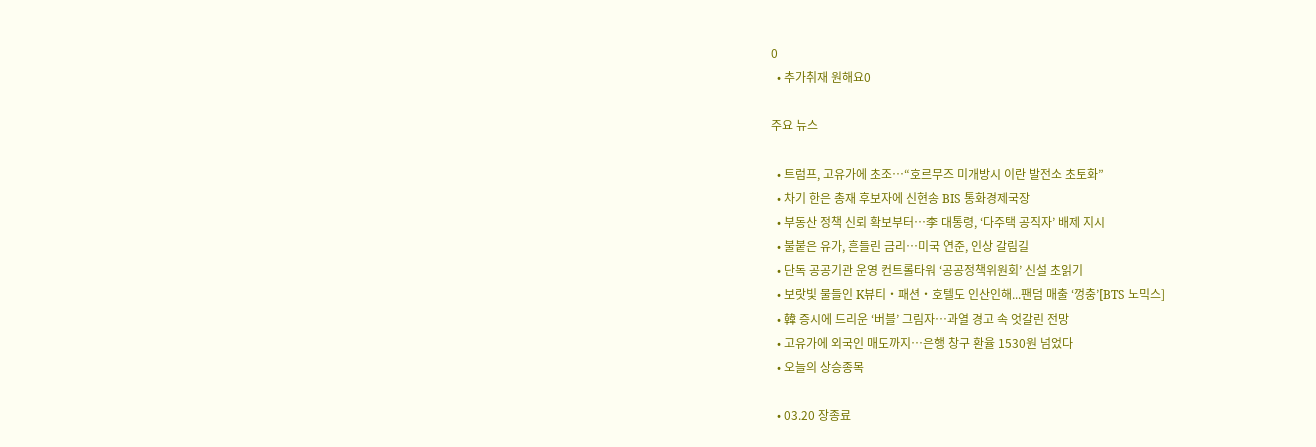0
  • 추가취재 원해요0

주요 뉴스

  • 트럼프, 고유가에 초조…“호르무즈 미개방시 이란 발전소 초토화”
  • 차기 한은 총재 후보자에 신현송 BIS 통화경제국장
  • 부동산 정책 신뢰 확보부터⋯李 대통령, ‘다주택 공직자’ 배제 지시
  • 불붙은 유가, 흔들린 금리…미국 연준, 인상 갈림길
  • 단독 공공기관 운영 컨트롤타워 ‘공공정책위원회’ 신설 초읽기
  • 보랏빛 물들인 K뷰티‧패션‧호텔도 인산인해...팬덤 매출 ‘껑충’[BTS 노믹스]
  • 韓 증시에 드리운 ‘버블’ 그림자…과열 경고 속 엇갈린 전망
  • 고유가에 외국인 매도까지⋯은행 창구 환율 1530원 넘었다
  • 오늘의 상승종목

  • 03.20 장종료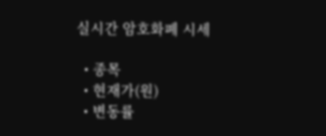실시간 암호화폐 시세

  • 종목
  • 현재가(원)
  • 변동률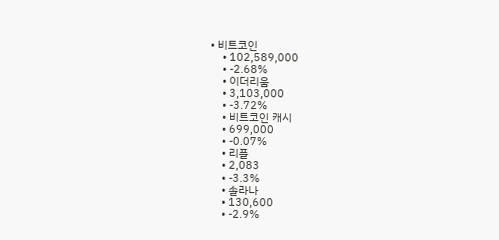• 비트코인
    • 102,589,000
    • -2.68%
    • 이더리움
    • 3,103,000
    • -3.72%
    • 비트코인 캐시
    • 699,000
    • -0.07%
    • 리플
    • 2,083
    • -3.3%
    • 솔라나
    • 130,600
    • -2.9%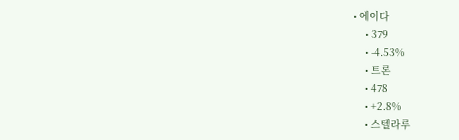• 에이다
    • 379
    • -4.53%
    • 트론
    • 478
    • +2.8%
    • 스텔라루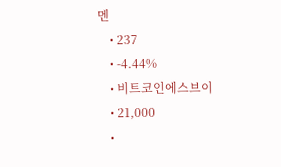멘
    • 237
    • -4.44%
    • 비트코인에스브이
    • 21,000
    •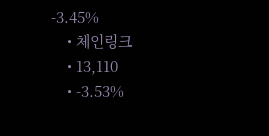-3.45%
    • 체인링크
    • 13,110
    • -3.53%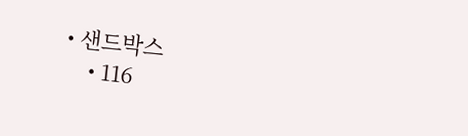• 샌드박스
    • 116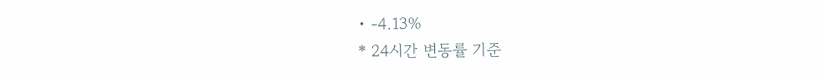• -4.13%
* 24시간 변동률 기준